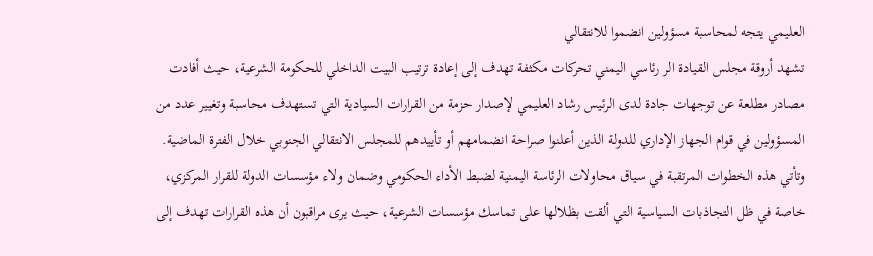العليمي يتجه لمحاسبة مسؤولين انضموا للانتقالي
تشهد أروقة مجلس القيادة الر رئاسي اليمني تحركات مكثفة تهدف إلى إعادة ترتيب البيت الداخلي للحكومة الشرعية، حيث أفادت مصادر مطلعة عن توجهات جادة لدى الرئيس رشاد العليمي لإصدار حزمة من القرارات السيادية التي تستهدف محاسبة وتغيير عدد من المسؤولين في قوام الجهاز الإداري للدولة الذين أعلنوا صراحة انضمامهم أو تأييدهم للمجلس الانتقالي الجنوبي خلال الفترة الماضية. وتأتي هذه الخطوات المرتقبة في سياق محاولات الرئاسة اليمنية لضبط الأداء الحكومي وضمان ولاء مؤسسات الدولة للقرار المركزي، خاصة في ظل التجاذبات السياسية التي ألقت بظلالها على تماسك مؤسسات الشرعية، حيث يرى مراقبون أن هذه القرارات تهدف إلى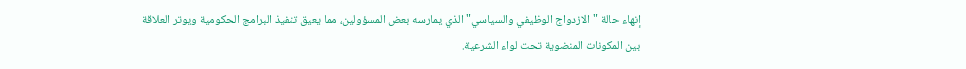إنهاء حالة "الازدواج الوظيفي والسياسي" الذي يمارسه بعض المسؤولين، مما يعيق تنفيذ البرامج الحكومية ويوتر العلاقة بين المكونات المنضوية تحت لواء الشرعية.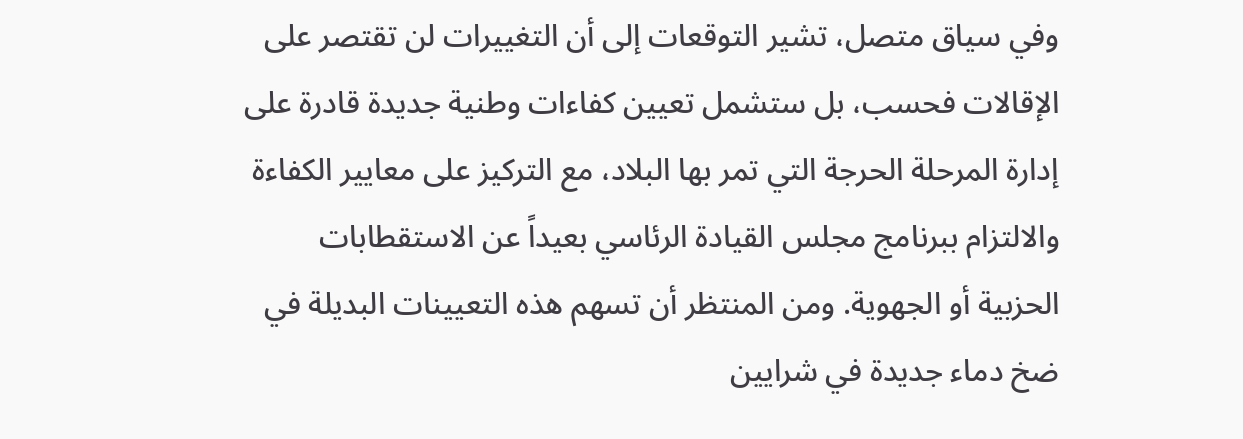وفي سياق متصل، تشير التوقعات إلى أن التغييرات لن تقتصر على الإقالات فحسب، بل ستشمل تعيين كفاءات وطنية جديدة قادرة على إدارة المرحلة الحرجة التي تمر بها البلاد، مع التركيز على معايير الكفاءة والالتزام ببرنامج مجلس القيادة الرئاسي بعيداً عن الاستقطابات الحزبية أو الجهوية. ومن المنتظر أن تسهم هذه التعيينات البديلة في ضخ دماء جديدة في شرايين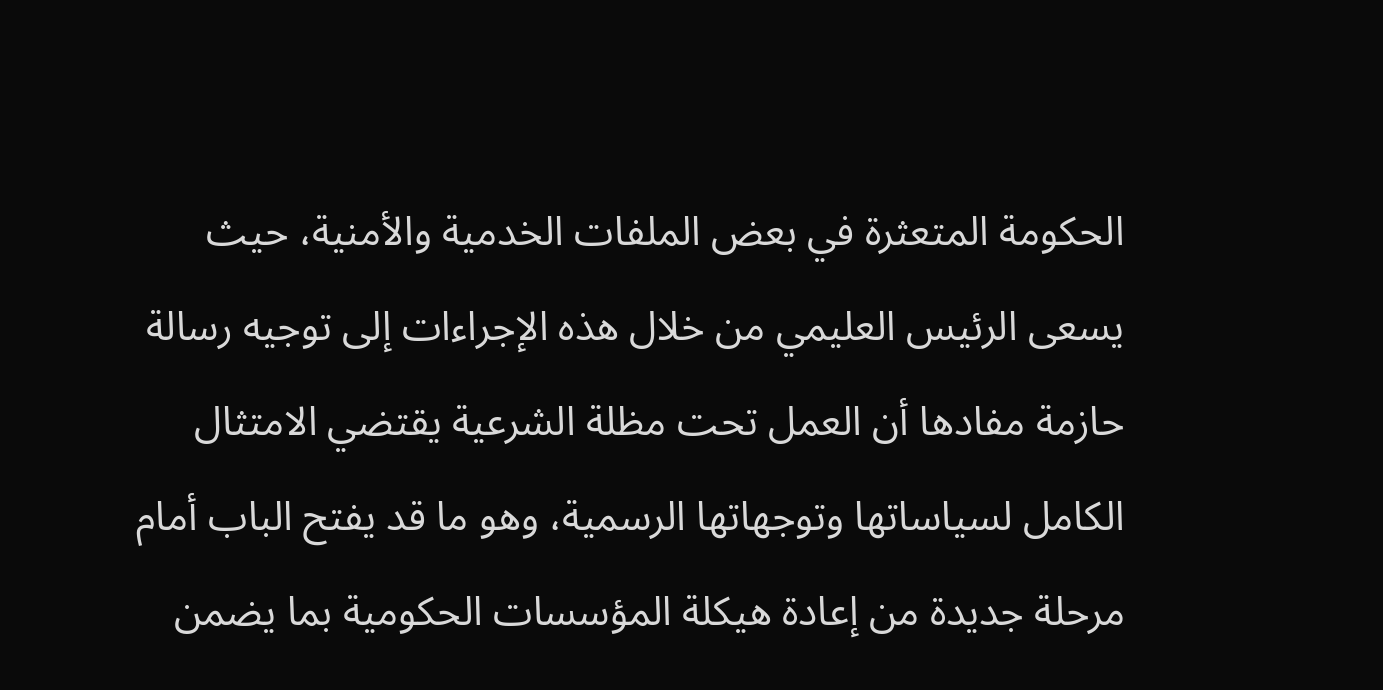الحكومة المتعثرة في بعض الملفات الخدمية والأمنية، حيث يسعى الرئيس العليمي من خلال هذه الإجراءات إلى توجيه رسالة حازمة مفادها أن العمل تحت مظلة الشرعية يقتضي الامتثال الكامل لسياساتها وتوجهاتها الرسمية، وهو ما قد يفتح الباب أمام مرحلة جديدة من إعادة هيكلة المؤسسات الحكومية بما يضمن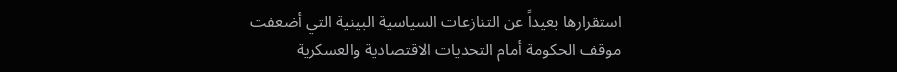استقرارها بعيداً عن التنازعات السياسية البينية التي أضعفت موقف الحكومة أمام التحديات الاقتصادية والعسكرية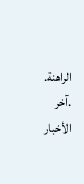الراهنة.
.آخر الأخبار